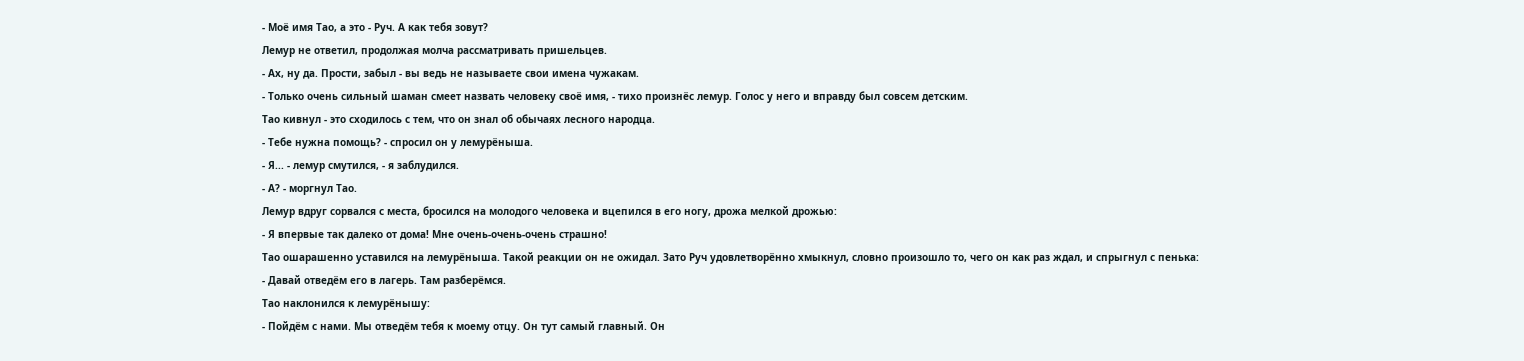- Моё имя Тао, а это - Руч. А как тебя зовут?
Лемур не ответил, продолжая молча рассматривать пришельцев.
- Ах, ну да. Прости, забыл - вы ведь не называете свои имена чужакам.
- Только очень сильный шаман смеет назвать человеку своё имя, - тихо произнёс лемур. Голос у него и вправду был совсем детским.
Тао кивнул - это сходилось с тем, что он знал об обычаях лесного народца.
- Тебе нужна помощь? - спросил он у лемурёныша.
- Я... - лемур смутился, - я заблудился.
- А? - моргнул Тао.
Лемур вдруг сорвался с места, бросился на молодого человека и вцепился в его ногу, дрожа мелкой дрожью:
- Я впервые так далеко от дома! Мне очень-очень-очень страшно!
Тао ошарашенно уставился на лемурёныша. Такой реакции он не ожидал. Зато Руч удовлетворённо хмыкнул, словно произошло то, чего он как раз ждал, и спрыгнул с пенька:
- Давай отведём его в лагерь. Там разберёмся.
Тао наклонился к лемурёнышу:
- Пойдём с нами. Мы отведём тебя к моему отцу. Он тут самый главный. Он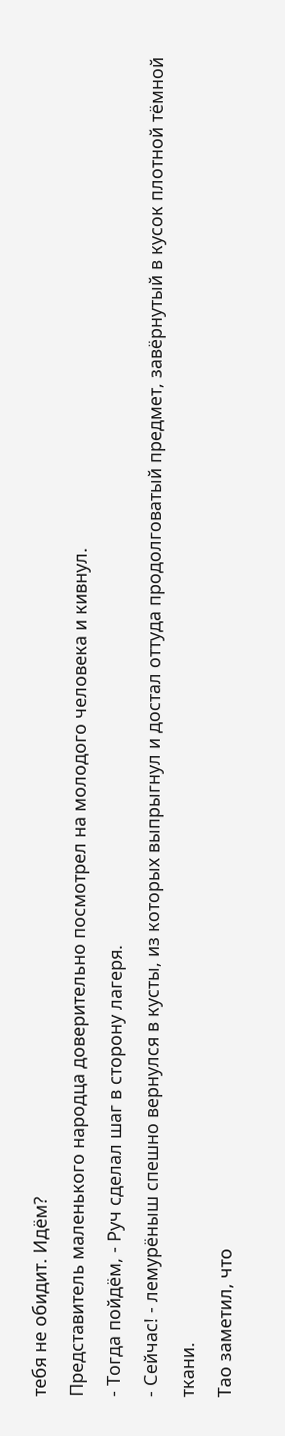тебя не обидит. Идём?
Представитель маленького народца доверительно посмотрел на молодого человека и кивнул.
- Тогда пойдём, - Руч сделал шаг в сторону лагеря.
- Сейчас! - лемурёныш спешно вернулся в кусты, из которых выпрыгнул и достал оттуда продолговатый предмет, завёрнутый в кусок плотной тёмной ткани.
Тао заметил, что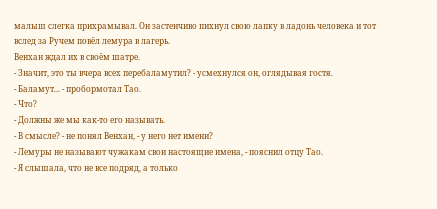малыш слегка прихрамывал. Он застенчиво пихнул свою лапку в ладонь человека и тот вслед за Ручем повёл лемура в лагерь.
Венхан ждал их в своём шатре.
- Значит, это ты вчера всех перебаламутил? - усмехнулся он, оглядывая гостя.
- Баламут... - пробормотал Тао.
- Что?
- Должны же мы как-то его называть.
- В смысле? - не понял Венхан, - у него нет имени?
- Лемуры не называют чужакам свои настоящие имена, - пояснил отцу Тао.
- Я слышала, что не все подряд, а только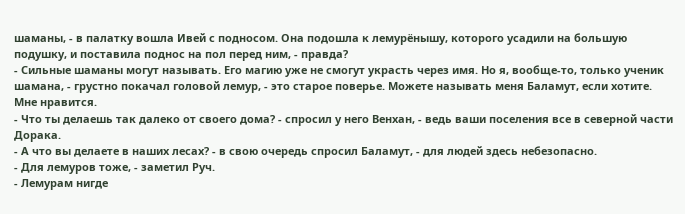шаманы, - в палатку вошла Ивей с подносом. Она подошла к лемурёнышу, которого усадили на большую подушку, и поставила поднос на пол перед ним, - правда?
- Сильные шаманы могут называть. Его магию уже не смогут украсть через имя. Но я, вообще-то, только ученик шамана, - грустно покачал головой лемур, - это старое поверье. Можете называть меня Баламут, если хотите. Мне нравится.
- Что ты делаешь так далеко от своего дома? - спросил у него Венхан, - ведь ваши поселения все в северной части Дорака.
- А что вы делаете в наших лесах? - в свою очередь спросил Баламут, - для людей здесь небезопасно.
- Для лемуров тоже, - заметил Руч.
- Лемурам нигде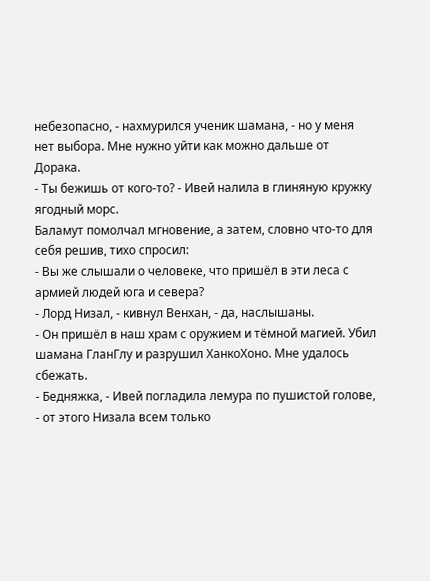небезопасно, - нахмурился ученик шамана, - но у меня нет выбора. Мне нужно уйти как можно дальше от Дорака.
- Ты бежишь от кого-то? - Ивей налила в глиняную кружку ягодный морс.
Баламут помолчал мгновение, а затем, словно что-то для себя решив, тихо спросил:
- Вы же слышали о человеке, что пришёл в эти леса с армией людей юга и севера?
- Лорд Низал, - кивнул Венхан, - да, наслышаны.
- Он пришёл в наш храм с оружием и тёмной магией. Убил шамана ГланГлу и разрушил ХанкоХоно. Мне удалось сбежать.
- Бедняжка, - Ивей погладила лемура по пушистой голове, - от этого Низала всем только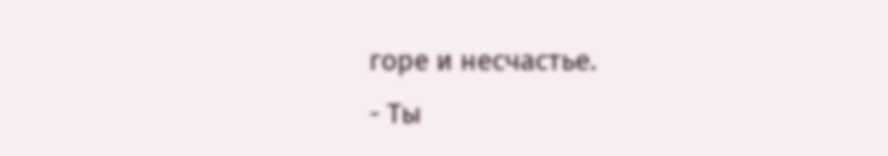горе и несчастье.
- Ты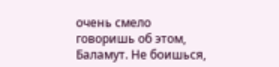очень смело говоришь об этом, Баламут. Не боишься,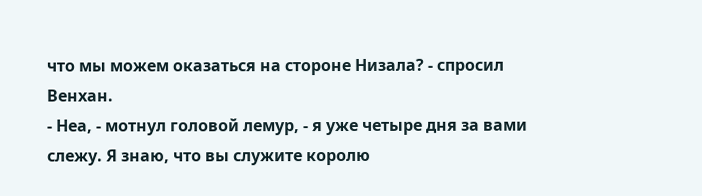что мы можем оказаться на стороне Низала? - спросил Венхан.
- Неа, - мотнул головой лемур, - я уже четыре дня за вами слежу. Я знаю, что вы служите королю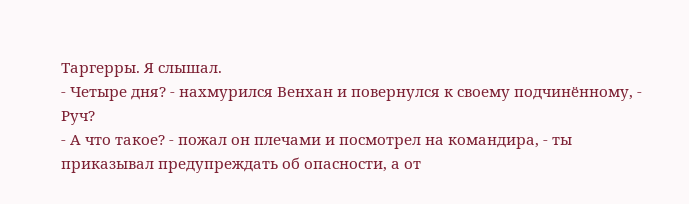Таргерры. Я слышал.
- Четыре дня? - нахмурился Венхан и повернулся к своему подчинённому, - Руч?
- А что такое? - пожал он плечами и посмотрел на командира, - ты приказывал предупреждать об опасности, а от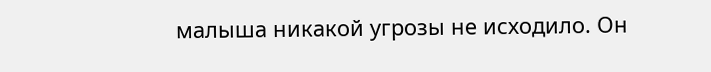малыша никакой угрозы не исходило. Он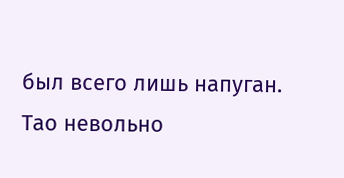был всего лишь напуган.
Тао невольно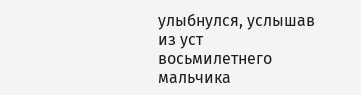улыбнулся, услышав из уст восьмилетнего мальчика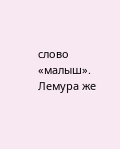слово «малыш». Лемура же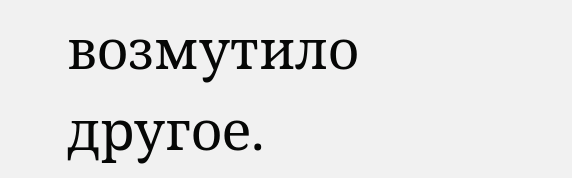возмутило другое.